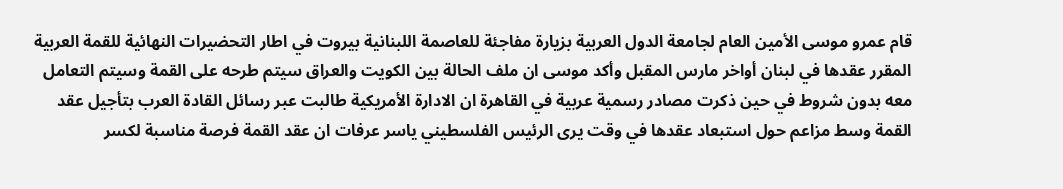قام عمرو موسى الأمين العام لجامعة الدول العربية بزيارة مفاجئة للعاصمة اللبنانية بيروت في اطار التحضيرات النهائية للقمة العربية المقرر عقدها في لبنان أواخر مارس المقبل وأكد موسى ان ملف الحالة بين الكويت والعراق سيتم طرحه على القمة وسيتم التعامل معه بدون شروط في حين ذكرت مصادر رسمية عربية في القاهرة ان الادارة الأمريكية طالبت عبر رسائل القادة العرب بتأجيل عقد القمة وسط مزاعم حول استبعاد عقدها في وقت يرى الرئيس الفلسطيني ياسر عرفات ان عقد القمة فرصة مناسبة لكسر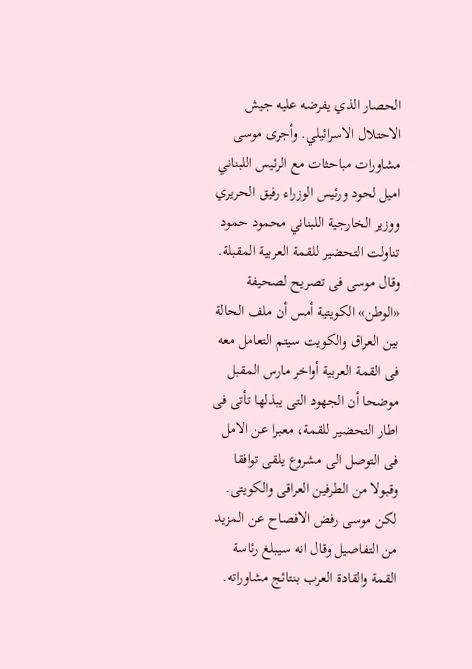الحصار الذي يفرضه عليه جيش الاحتلال الاسرائيلي. وأجرى موسى مشاورات مباحثات مع الرئيس اللبناني اميل لحود ورئيس الوزراء رفيق الحريري ووزير الخارجية اللبناني محمود حمود تناولت التحضير للقمة العربية المقبلة. وقال موسى فى تصريح لصحيفة «الوطن» الكويتية أمس أن ملف الحالة بين العراق والكويت سيتم التعامل معه فى القمة العربية أواخر مارس المقبل موضحا أن الجهود التى يبذلها تأتى فى اطار التحضير للقمة، معبرا عن الامل فى التوصل الى مشروع يلقى توافقا وقبولا من الطرفين العراقى والكويتى. لكن موسى رفض الافصاح عن المزيد من التفاصيل وقال انه سيبلغ رئاسة القمة والقادة العرب بنتائج مشاوراته.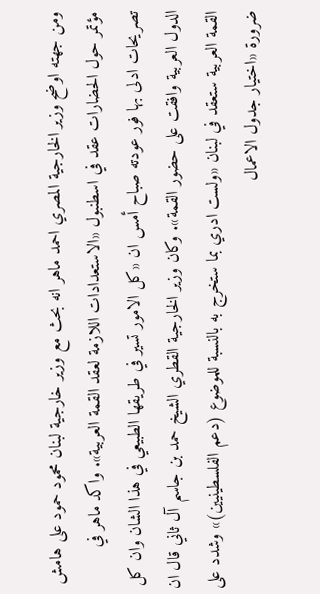ومن جهته اوضح وزير الخارجية المصري احمد ماهر انه بحث مع وزير خارجية لبنان محمود حمود على هامش مؤتمر حول الحضارات عقد في اسطنبول «الاستعدادات اللازمة لعقد القمة العربية». واكد ماهر في تصريحات ادلى بها فور عودته صباح أمس ان «كل الامور تسير في طريقها الطبيعي في هذا الشان وان كل الدول العربية وافقت على حضور القمة». وكان وزير الخارجية القطري الشيخ حمد بن جاسم آل ثاني قال ان القمة العربية ستعقد في لبنان «ولست ادري بما ستخرج به بالنسبة للموضوع (دعم الفلسطينيين)» وشدد على ضرورة «اختيار جدول الاعمال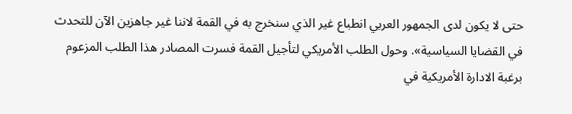حتى لا يكون لدى الجمهور العربي انطباع غير الذي سنخرج به في القمة لاننا غير جاهزين الآن للتحدث في القضايا السياسية». وحول الطلب الأمريكي لتأجيل القمة فسرت المصادر هذا الطلب المزعوم برغبة الادارة الأمريكية في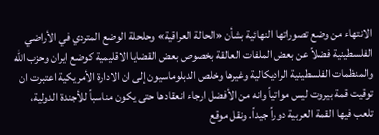الانتهاء من وضع تصوراتها النهائية بشأن «الحالة العراقية» وحلحلة الوضع المتردي في الأراضي الفلسطينية فضلاً عن بعض الملفات العالقة بخصوص بعض القضايا الاقليمية كوضع ايران وحزب الله والمنظمات الفلسطينية الراديكالية وغيرها وخلص الدبلوماسيون إلى ان الادارة الأمريكية اعتبرت ان توقيت قمة بيروت ليس مواتياً وانه من الأفضل ارجاء انعقادها حتى يكون مناسباً للأجندة الدولية، تلعب فيها القمة العربية دوراً جيداً. ونقل موقع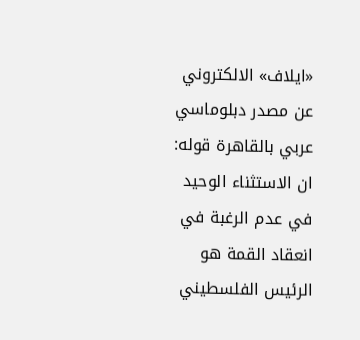«ايلاف» الالكتروني عن مصدر دبلوماسي عربي بالقاهرة قوله: ان الاستثناء الوحيد في عدم الرغبة في انعقاد القمة هو الرئيس الفلسطيني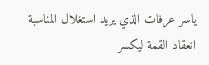ياسر عرفات الذي يريد استغلال المناسبة انعقاد القمة ليكسر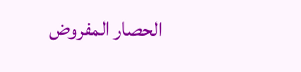الحصار المفروض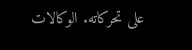على تحركاته. الوكالات